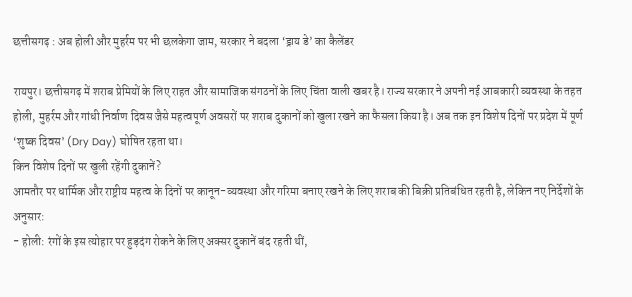छत्तीसगढ़ : अब होली और मुहर्रम पर भी छलकेगा जाम, सरकार ने बदला ‘ड्राय डे’ का कैलेंडर

रायपुर। छत्तीसगढ़ में शराब प्रेमियों के लिए राहत और सामाजिक संगठनों के लिए चिंता वाली खबर है। राज्य सरकार ने अपनी नई आबकारी व्यवस्था के तहत होली, मुहर्रम और गांधी निर्वाण दिवस जैसे महत्वपूर्ण अवसरों पर शराब दुकानों को खुला रखने का फैसला किया है। अब तक इन विशेष दिनों पर प्रदेश में पूर्ण ‘शुष्क दिवस’ (Dry Day) घोषित रहता था।
किन विशेष दिनों पर खुली रहेंगी दुकानें?
आमतौर पर धार्मिक और राष्ट्रीय महत्व के दिनों पर कानून-व्यवस्था और गरिमा बनाए रखने के लिए शराब की बिक्री प्रतिबंधित रहती है, लेकिन नए निर्देशों के अनुसार:
- होली: रंगों के इस त्योहार पर हुड़दंग रोकने के लिए अक्सर दुकानें बंद रहती थीं,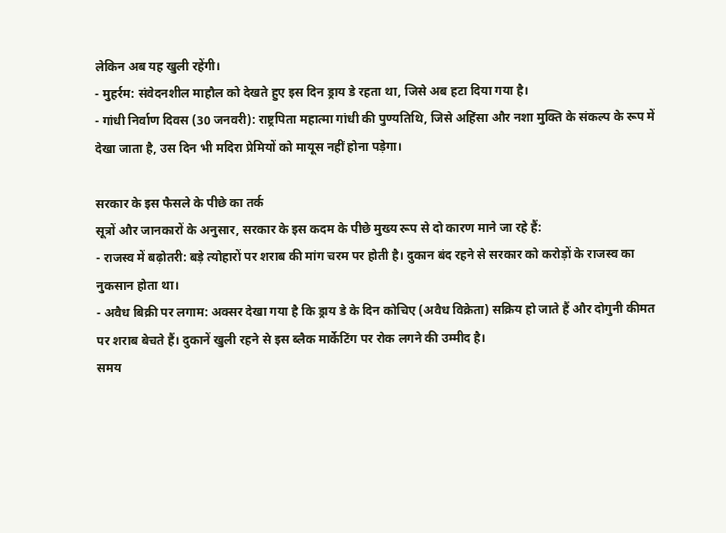लेकिन अब यह खुली रहेंगी।
- मुहर्रम: संवेदनशील माहौल को देखते हुए इस दिन ड्राय डे रहता था, जिसे अब हटा दिया गया है।
- गांधी निर्वाण दिवस (30 जनवरी): राष्ट्रपिता महात्मा गांधी की पुण्यतिथि, जिसे अहिंसा और नशा मुक्ति के संकल्प के रूप में देखा जाता है, उस दिन भी मदिरा प्रेमियों को मायूस नहीं होना पड़ेगा।

सरकार के इस फैसले के पीछे का तर्क
सूत्रों और जानकारों के अनुसार, सरकार के इस कदम के पीछे मुख्य रूप से दो कारण माने जा रहे हैं:
- राजस्व में बढ़ोतरी: बड़े त्योहारों पर शराब की मांग चरम पर होती है। दुकान बंद रहने से सरकार को करोड़ों के राजस्व का नुकसान होता था।
- अवैध बिक्री पर लगाम: अक्सर देखा गया है कि ड्राय डे के दिन कोचिए (अवैध विक्रेता) सक्रिय हो जाते हैं और दोगुनी कीमत पर शराब बेचते हैं। दुकानें खुली रहने से इस ब्लैक मार्केटिंग पर रोक लगने की उम्मीद है।
समय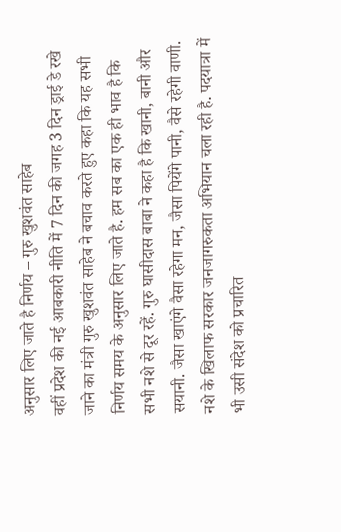अनुसार लिए जाते है निर्णय – गुरु खुशवंत साहेब
वहीं प्रदेश की नई आबकारी नीति में 7 दिन की जगह 3 दिन ड्राई डे रखे जाने का मंत्री गुरु खुशवंत साहेब ने बचाव करते हुए कहा कि यह सभी निर्णय समय के अनुसार लिए जाते है. हम सब का एक ही भाव है कि सभी नशे से दूर रहें. गुरु घासीदास बाबा ने कहा है कि खानी, बानी और सयानी. जैसा खाएंगे वैसा रहेगा मन, जैसा पियेंगे पानी, वैसे रहेगी वाणी. नशे के खिलाफ सरकार जनजागरुकता अभियान चला रही है. पदयात्रा में भी उसी संदेश को प्रचारित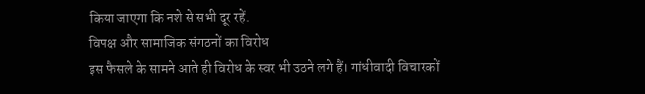किया जाएगा कि नशे से सभी दूर रहें.
विपक्ष और सामाजिक संगठनों का विरोध
इस फैसले के सामने आते ही विरोध के स्वर भी उठने लगे हैं। गांधीवादी विचारकों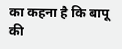का कहना है कि बापू की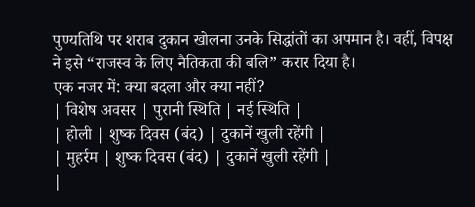पुण्यतिथि पर शराब दुकान खोलना उनके सिद्धांतों का अपमान है। वहीं, विपक्ष ने इसे “राजस्व के लिए नैतिकता की बलि” करार दिया है।
एक नजर में: क्या बदला और क्या नहीं?
| विशेष अवसर | पुरानी स्थिति | नई स्थिति |
| होली | शुष्क दिवस (बंद) | दुकानें खुली रहेंगी |
| मुहर्रम | शुष्क दिवस (बंद) | दुकानें खुली रहेंगी |
|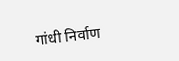गांधी निर्वाण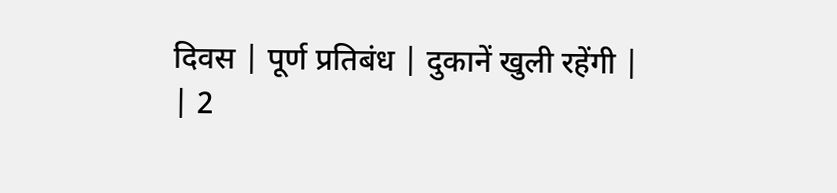दिवस | पूर्ण प्रतिबंध | दुकानें खुली रहेंगी |
| 2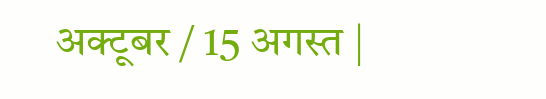अक्टूबर / 15 अगस्त |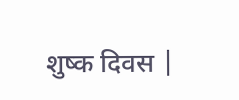शुष्क दिवस |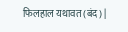फिलहाल यथावत (बंद) |